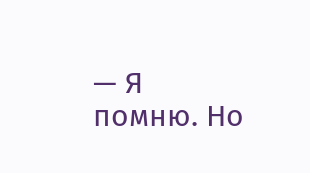— Я помню. Но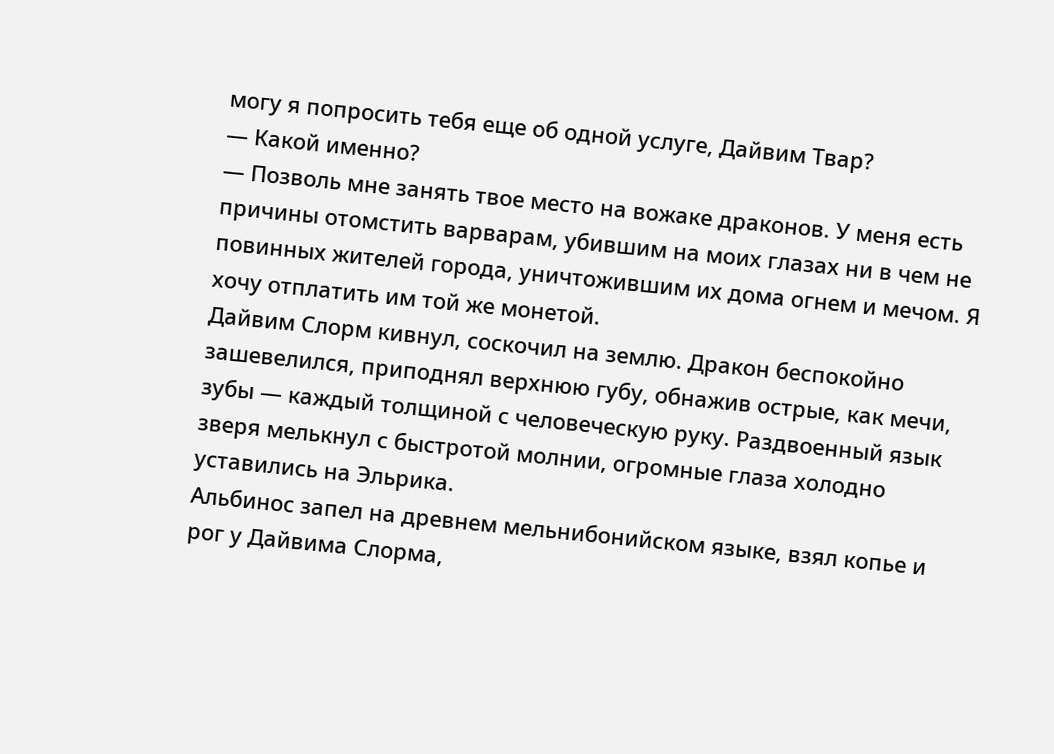могу я попросить тебя еще об одной услуге, Дайвим Твар?
— Какой именно?
— Позволь мне занять твое место на вожаке драконов. У меня есть причины отомстить варварам, убившим на моих глазах ни в чем не повинных жителей города, уничтожившим их дома огнем и мечом. Я хочу отплатить им той же монетой.
Дайвим Слорм кивнул, соскочил на землю. Дракон беспокойно зашевелился, приподнял верхнюю губу, обнажив острые, как мечи, зубы — каждый толщиной с человеческую руку. Раздвоенный язык зверя мелькнул с быстротой молнии, огромные глаза холодно уставились на Эльрика.
Альбинос запел на древнем мельнибонийском языке, взял копье и рог у Дайвима Слорма,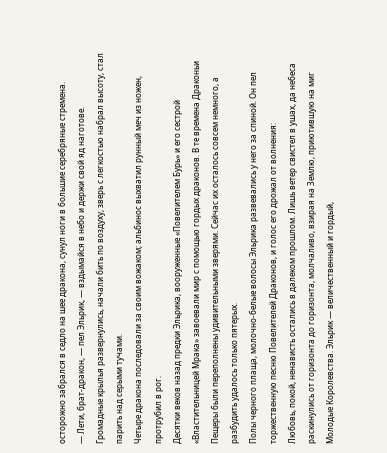осторожно забрался в седло на шее дракона, сунул ноги в большие серебряные стремена.
— Лети, брат-дракон, — пел Эльрик, — вздымайся в небо и держи свой яд наготове.
Громадные крылья развернулись, начали бить по воздуху, зверь с легкостью набрал высоту, стал парить над серыми тучами.
Четыре дракона последовали за своим вожаком; альбинос выхватил рунный меч из ножен, протрубил в рог.
Десятки веков назад предки Эльрика, вооруженные «Повелителем Бурь» и его сестрой «Властительницей Мрака» завоевали мир с помощью гордых драконов. В те времена Драконьи Пещеры были переполнены удивительными зверями. Сейчас их осталось совсем немного, а разбудить удалось только пятерых.
Полы черного плаща, молочно-белые волосы Эльрика развевались у него за спиной. Он пел торжественную песню Повелителей Драконов, и голос его дрожал от волнения:
Любовь, покой, ненависть остались в далеком прошлом. Лишь ветер свистел в ушах, да небеса раскинулись от горизонта до горизонта, молчаливо, взирая на Землю, приютившую на миг Молодые Королевства. Эльрик — величественный и гордый,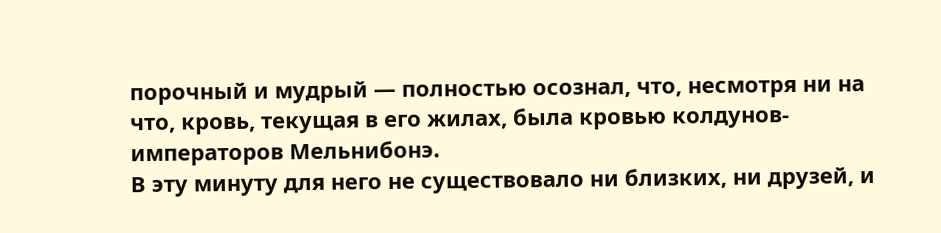порочный и мудрый — полностью осознал, что, несмотря ни на что, кровь, текущая в его жилах, была кровью колдунов-императоров Мельнибонэ.
В эту минуту для него не существовало ни близких, ни друзей, и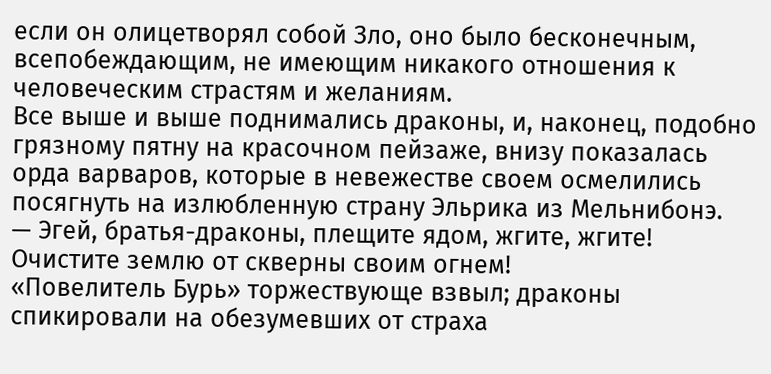если он олицетворял собой Зло, оно было бесконечным, всепобеждающим, не имеющим никакого отношения к человеческим страстям и желаниям.
Все выше и выше поднимались драконы, и, наконец, подобно грязному пятну на красочном пейзаже, внизу показалась орда варваров, которые в невежестве своем осмелились посягнуть на излюбленную страну Эльрика из Мельнибонэ.
— Эгей, братья-драконы, плещите ядом, жгите, жгите! Очистите землю от скверны своим огнем!
«Повелитель Бурь» торжествующе взвыл; драконы спикировали на обезумевших от страха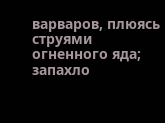варваров, плюясь струями огненного яда; запахло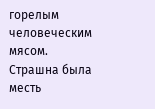горелым человеческим мясом. Страшна была месть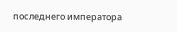последнего императора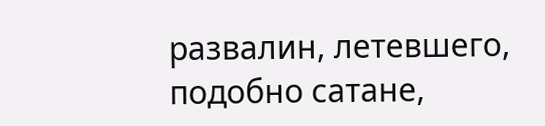развалин, летевшего, подобно сатане,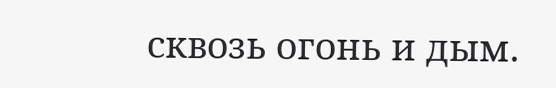сквозь огонь и дым.